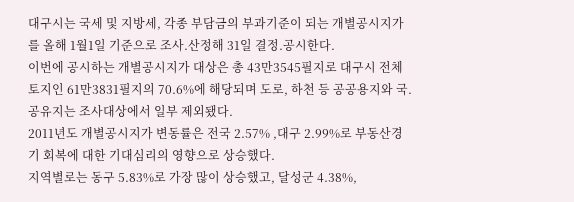대구시는 국세 및 지방세, 각종 부담금의 부과기준이 되는 개별공시지가를 올해 1월1일 기준으로 조사.산정해 31일 결정.공시한다.
이번에 공시하는 개별공시지가 대상은 총 43만3545필지로 대구시 전체 토지인 61만3831필지의 70.6%에 해당되며 도로, 하천 등 공공용지와 국.공유지는 조사대상에서 일부 제외됐다.
2011년도 개별공시지가 변동률은 전국 2.57% ,대구 2.99%로 부동산경기 회복에 대한 기대심리의 영향으로 상승했다.
지역별로는 동구 5.83%로 가장 많이 상승했고, 달성군 4.38%,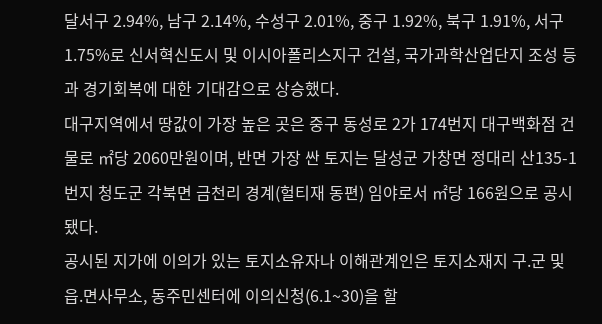달서구 2.94%, 남구 2.14%, 수성구 2.01%, 중구 1.92%, 북구 1.91%, 서구 1.75%로 신서혁신도시 및 이시아폴리스지구 건설, 국가과학산업단지 조성 등과 경기회복에 대한 기대감으로 상승했다.
대구지역에서 땅값이 가장 높은 곳은 중구 동성로 2가 174번지 대구백화점 건물로 ㎡당 2060만원이며, 반면 가장 싼 토지는 달성군 가창면 정대리 산135-1번지 청도군 각북면 금천리 경계(헐티재 동편) 임야로서 ㎡당 166원으로 공시됐다.
공시된 지가에 이의가 있는 토지소유자나 이해관계인은 토지소재지 구.군 및 읍.면사무소, 동주민센터에 이의신청(6.1~30)을 할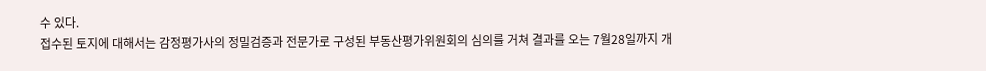수 있다.
접수된 토지에 대해서는 감정평가사의 정밀검증과 전문가로 구성된 부동산평가위원회의 심의를 거쳐 결과를 오는 7월28일까지 개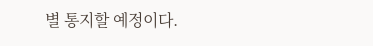별 통지할 예정이다.